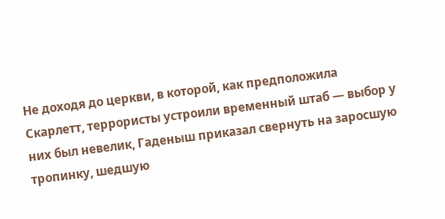Не доходя до церкви, в которой, как предположила Скарлетт, террористы устроили временный штаб — выбор у них был невелик, Гаденыш приказал свернуть на заросшую тропинку, шедшую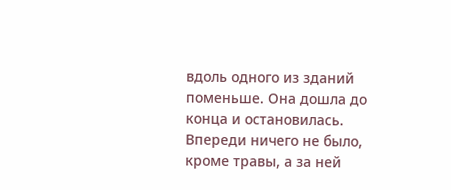вдоль одного из зданий поменьше. Она дошла до конца и остановилась. Впереди ничего не было, кроме травы, а за ней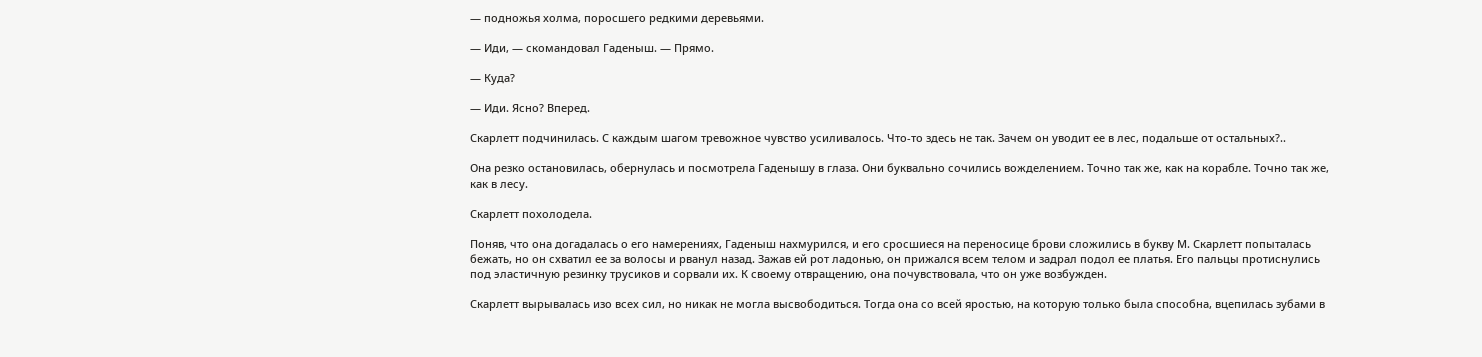— подножья холма, поросшего редкими деревьями.

— Иди, — скомандовал Гаденыш. — Прямо.

— Куда?

— Иди. Ясно? Вперед.

Скарлетт подчинилась. С каждым шагом тревожное чувство усиливалось. Что-то здесь не так. Зачем он уводит ее в лес, подальше от остальных?..

Она резко остановилась, обернулась и посмотрела Гаденышу в глаза. Они буквально сочились вожделением. Точно так же, как на корабле. Точно так же, как в лесу.

Скарлетт похолодела.

Поняв, что она догадалась о его намерениях, Гаденыш нахмурился, и его сросшиеся на переносице брови сложились в букву М. Скарлетт попыталась бежать, но он схватил ее за волосы и рванул назад. Зажав ей рот ладонью, он прижался всем телом и задрал подол ее платья. Его пальцы протиснулись под эластичную резинку трусиков и сорвали их. К своему отвращению, она почувствовала, что он уже возбужден.

Скарлетт вырывалась изо всех сил, но никак не могла высвободиться. Тогда она со всей яростью, на которую только была способна, вцепилась зубами в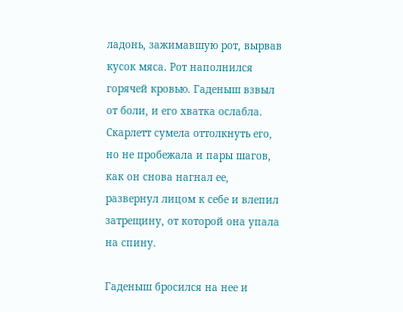ладонь, зажимавшую рот, вырвав кусок мяса. Рот наполнился горячей кровью. Гаденыш взвыл от боли, и его хватка ослабла. Скарлетт сумела оттолкнуть его, но не пробежала и пары шагов, как он снова нагнал ее, развернул лицом к себе и влепил затрещину, от которой она упала на спину.

Гаденыш бросился на нее и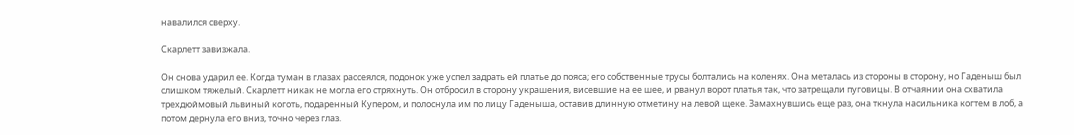навалился сверху.

Скарлетт завизжала.

Он снова ударил ее. Когда туман в глазах рассеялся, подонок уже успел задрать ей платье до пояса; его собственные трусы болтались на коленях. Она металась из стороны в сторону, но Гаденыш был слишком тяжелый. Скарлетт никак не могла его стряхнуть. Он отбросил в сторону украшения, висевшие на ее шее, и рванул ворот платья так, что затрещали пуговицы. В отчаянии она схватила трехдюймовый львиный коготь, подаренный Купером, и полоснула им по лицу Гаденыша, оставив длинную отметину на левой щеке. Замахнувшись еще раз, она ткнула насильника когтем в лоб, а потом дернула его вниз, точно через глаз.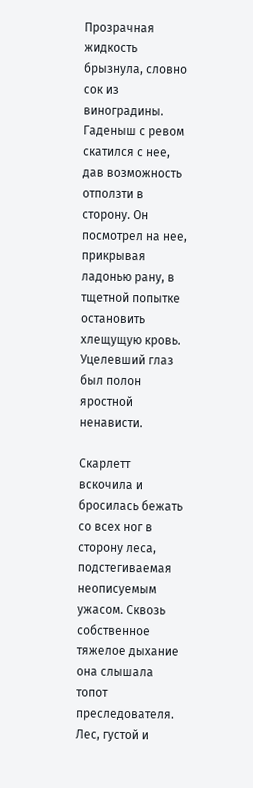Прозрачная жидкость брызнула, словно сок из виноградины. Гаденыш с ревом скатился с нее, дав возможность отползти в сторону. Он посмотрел на нее, прикрывая ладонью рану, в тщетной попытке остановить хлещущую кровь. Уцелевший глаз был полон яростной ненависти.

Скарлетт вскочила и бросилась бежать со всех ног в сторону леса, подстегиваемая неописуемым ужасом. Сквозь собственное тяжелое дыхание она слышала топот преследователя. Лес, густой и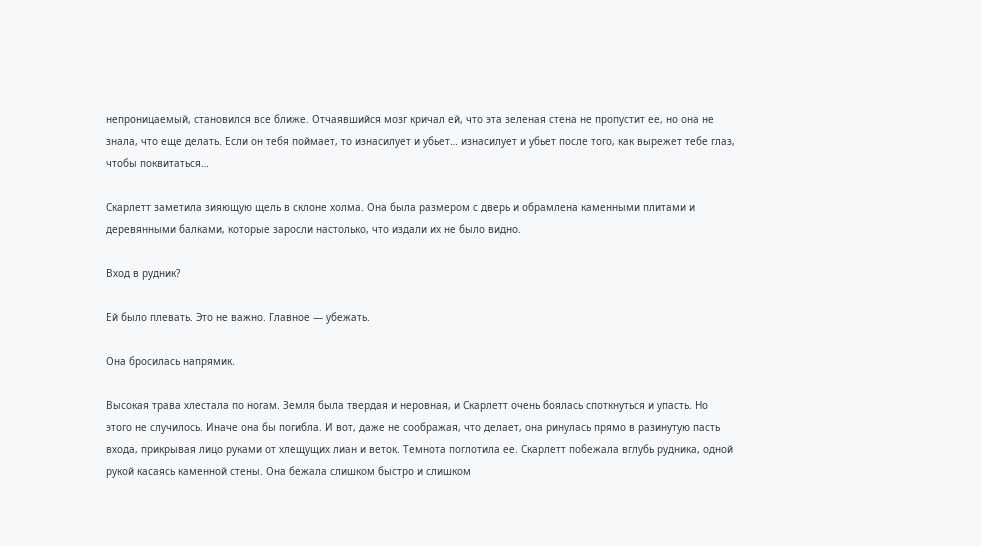непроницаемый, становился все ближе. Отчаявшийся мозг кричал ей, что эта зеленая стена не пропустит ее, но она не знала, что еще делать. Если он тебя поймает, то изнасилует и убьет… изнасилует и убьет после того, как вырежет тебе глаз, чтобы поквитаться…

Скарлетт заметила зияющую щель в склоне холма. Она была размером с дверь и обрамлена каменными плитами и деревянными балками, которые заросли настолько, что издали их не было видно.

Вход в рудник?

Ей было плевать. Это не важно. Главное — убежать.

Она бросилась напрямик.

Высокая трава хлестала по ногам. Земля была твердая и неровная, и Скарлетт очень боялась споткнуться и упасть. Но этого не случилось. Иначе она бы погибла. И вот, даже не соображая, что делает, она ринулась прямо в разинутую пасть входа, прикрывая лицо руками от хлещущих лиан и веток. Темнота поглотила ее. Скарлетт побежала вглубь рудника, одной рукой касаясь каменной стены. Она бежала слишком быстро и слишком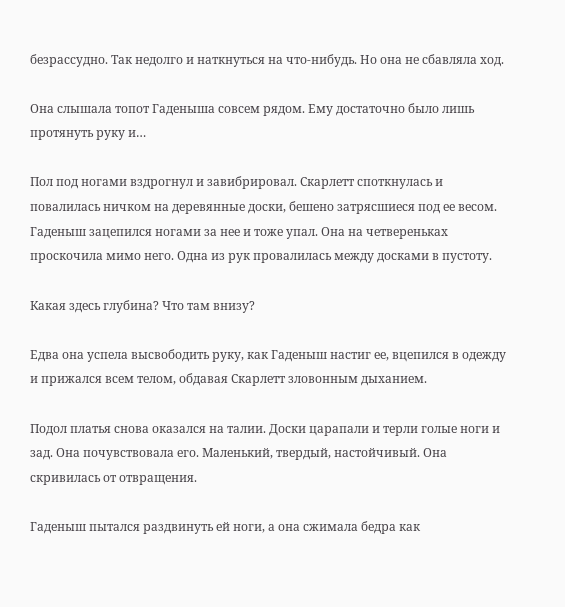безрассудно. Так недолго и наткнуться на что-нибудь. Но она не сбавляла ход.

Она слышала топот Гаденыша совсем рядом. Ему достаточно было лишь протянуть руку и…

Пол под ногами вздрогнул и завибрировал. Скарлетт споткнулась и повалилась ничком на деревянные доски, бешено затрясшиеся под ее весом. Гаденыш зацепился ногами за нее и тоже упал. Она на четвереньках проскочила мимо него. Одна из рук провалилась между досками в пустоту.

Какая здесь глубина? Что там внизу?

Едва она успела высвободить руку, как Гаденыш настиг ее, вцепился в одежду и прижался всем телом, обдавая Скарлетт зловонным дыханием.

Подол платья снова оказался на талии. Доски царапали и терли голые ноги и зад. Она почувствовала его. Маленький, твердый, настойчивый. Она скривилась от отвращения.

Гаденыш пытался раздвинуть ей ноги, а она сжимала бедра как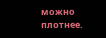можно плотнее.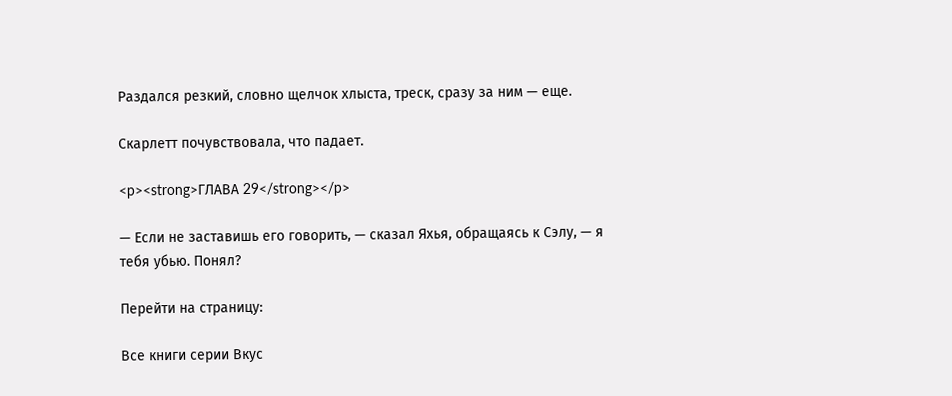Раздался резкий, словно щелчок хлыста, треск, сразу за ним — еще.

Скарлетт почувствовала, что падает.

<p><strong>ГЛАВА 29</strong></p>

— Если не заставишь его говорить, — сказал Яхья, обращаясь к Сэлу, — я тебя убью. Понял?

Перейти на страницу:

Все книги серии Вкус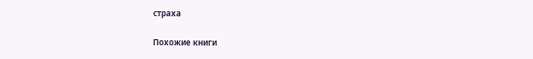страха

Похожие книги